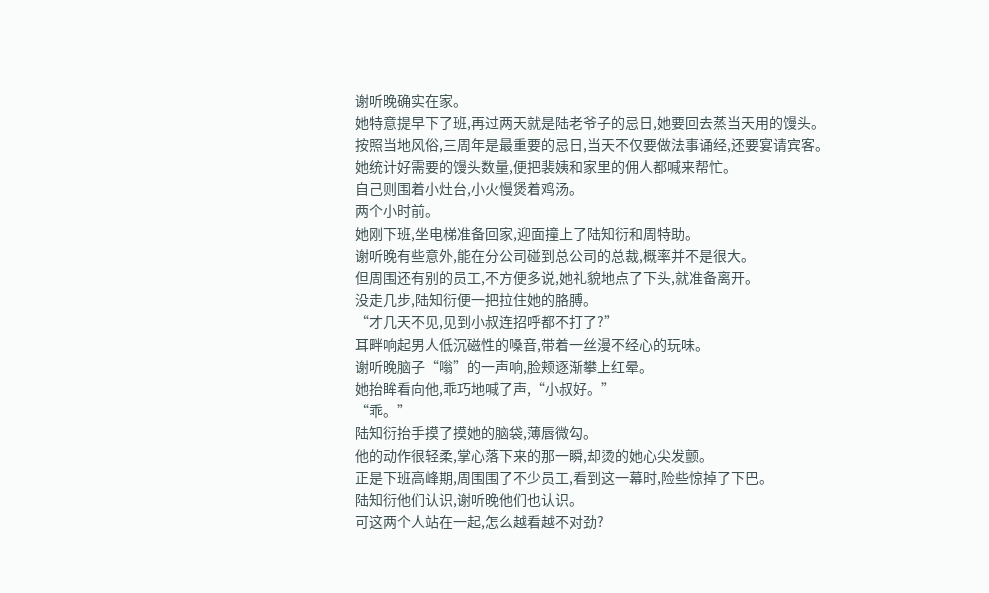谢听晚确实在家。
她特意提早下了班,再过两天就是陆老爷子的忌日,她要回去蒸当天用的馒头。
按照当地风俗,三周年是最重要的忌日,当天不仅要做法事诵经,还要宴请宾客。
她统计好需要的馒头数量,便把裴姨和家里的佣人都喊来帮忙。
自己则围着小灶台,小火慢煲着鸡汤。
两个小时前。
她刚下班,坐电梯准备回家,迎面撞上了陆知衍和周特助。
谢听晚有些意外,能在分公司碰到总公司的总裁,概率并不是很大。
但周围还有别的员工,不方便多说,她礼貌地点了下头,就准备离开。
没走几步,陆知衍便一把拉住她的胳膊。
“才几天不见,见到小叔连招呼都不打了?”
耳畔响起男人低沉磁性的嗓音,带着一丝漫不经心的玩味。
谢听晚脑子“嗡”的一声响,脸颊逐渐攀上红晕。
她抬眸看向他,乖巧地喊了声,“小叔好。”
“乖。”
陆知衍抬手摸了摸她的脑袋,薄唇微勾。
他的动作很轻柔,掌心落下来的那一瞬,却烫的她心尖发颤。
正是下班高峰期,周围围了不少员工,看到这一幕时,险些惊掉了下巴。
陆知衍他们认识,谢听晚他们也认识。
可这两个人站在一起,怎么越看越不对劲?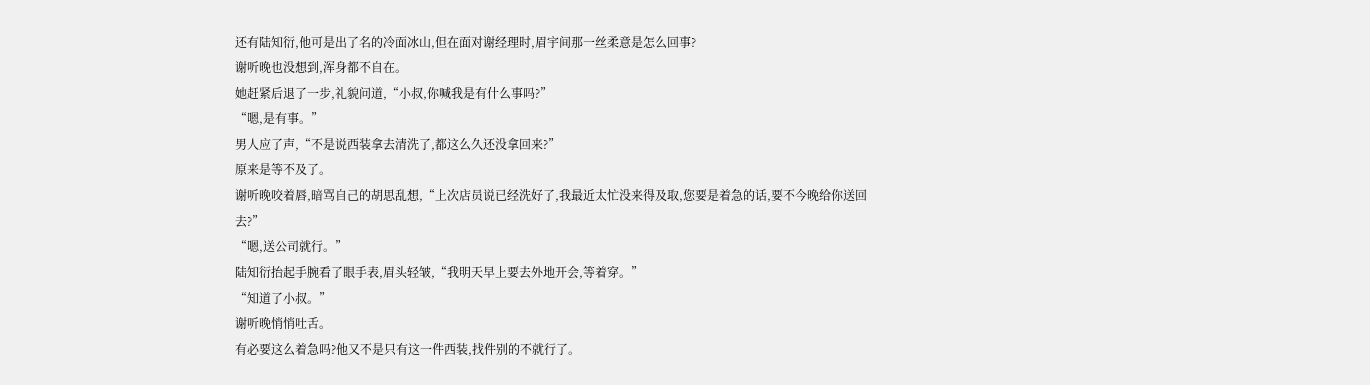还有陆知衍,他可是出了名的冷面冰山,但在面对谢经理时,眉宇间那一丝柔意是怎么回事?
谢听晚也没想到,浑身都不自在。
她赶紧后退了一步,礼貌问道,“小叔,你喊我是有什么事吗?”
“嗯,是有事。”
男人应了声,“不是说西装拿去清洗了,都这么久还没拿回来?”
原来是等不及了。
谢听晚咬着唇,暗骂自己的胡思乱想,“上次店员说已经洗好了,我最近太忙没来得及取,您要是着急的话,要不今晚给你送回去?”
“嗯,送公司就行。”
陆知衍抬起手腕看了眼手表,眉头轻皱,“我明天早上要去外地开会,等着穿。”
“知道了小叔。”
谢听晚悄悄吐舌。
有必要这么着急吗?他又不是只有这一件西装,找件别的不就行了。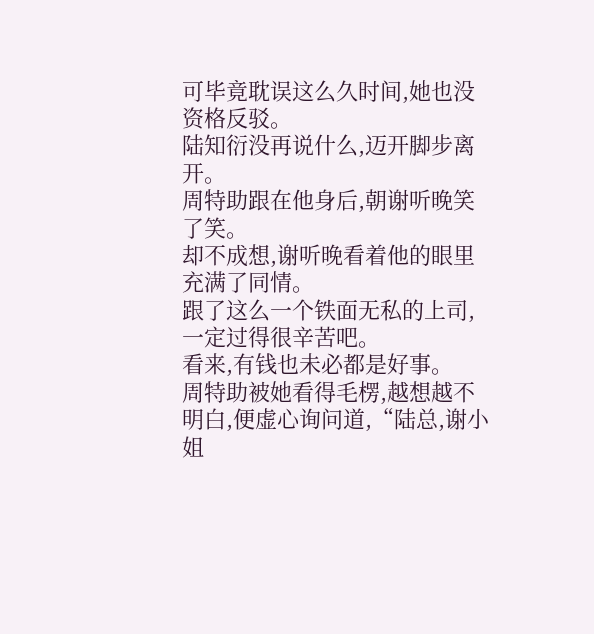可毕竟耽误这么久时间,她也没资格反驳。
陆知衍没再说什么,迈开脚步离开。
周特助跟在他身后,朝谢听晚笑了笑。
却不成想,谢听晚看着他的眼里充满了同情。
跟了这么一个铁面无私的上司,一定过得很辛苦吧。
看来,有钱也未必都是好事。
周特助被她看得毛楞,越想越不明白,便虚心询问道,“陆总,谢小姐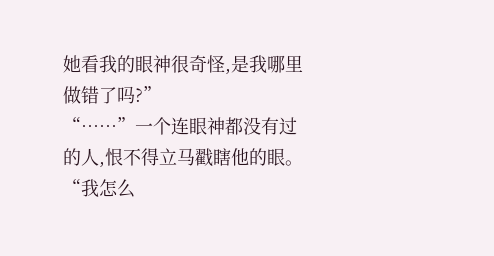她看我的眼神很奇怪,是我哪里做错了吗?”
“……”一个连眼神都没有过的人,恨不得立马戳瞎他的眼。
“我怎么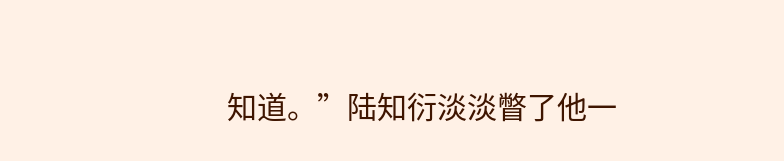知道。”陆知衍淡淡瞥了他一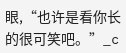眼,“也许是看你长的很可笑吧。”_c